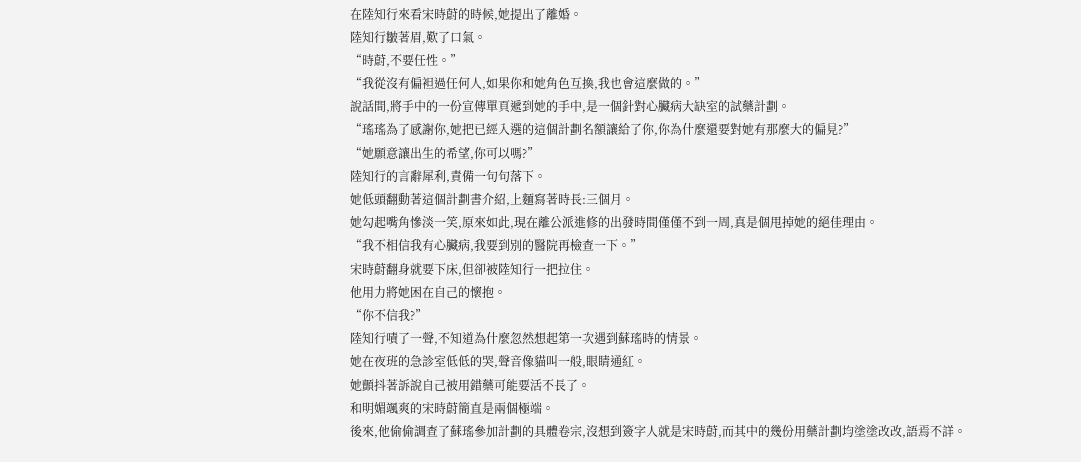在陸知行來看宋時蔚的時候,她提出了離婚。
陸知行皺著眉,歎了口氣。
“時蔚,不要任性。”
“我從沒有偏袒過任何人,如果你和她角色互換,我也會這麼做的。”
說話間,將手中的一份宣傳單頁遞到她的手中,是一個針對心臟病大缺室的試藥計劃。
“瑤瑤為了感謝你,她把已經入選的這個計劃名額讓給了你,你為什麼還要對她有那麼大的偏見?”
“她願意讓出生的希望,你可以嗎?”
陸知行的言辭犀利,責備一句句落下。
她低頭翻動著這個計劃書介紹,上麵寫著時長:三個月。
她勾起嘴角慘淡一笑,原來如此,現在離公派進修的出發時間僅僅不到一周,真是個甩掉她的絕佳理由。
“我不相信我有心臟病,我要到別的醫院再檢查一下。”
宋時蔚翻身就要下床,但卻被陸知行一把拉住。
他用力將她困在自己的懷抱。
“你不信我?”
陸知行嘖了一聲,不知道為什麼忽然想起第一次遇到蘇瑤時的情景。
她在夜班的急診室低低的哭,聲音像貓叫一般,眼睛通紅。
她顫抖著訴說自己被用錯藥可能要活不長了。
和明媚颯爽的宋時蔚簡直是兩個極端。
後來,他偷偷調查了蘇瑤參加計劃的具體卷宗,沒想到簽字人就是宋時蔚,而其中的幾份用藥計劃均塗塗改改,語焉不詳。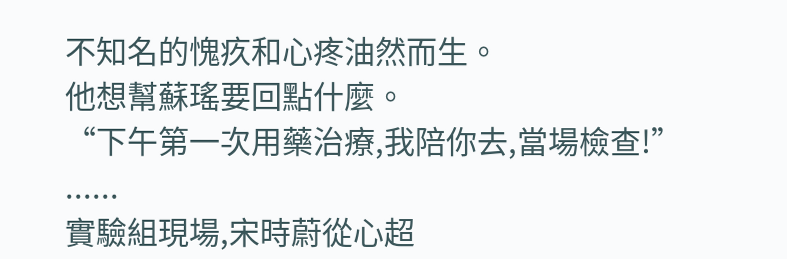不知名的愧疚和心疼油然而生。
他想幫蘇瑤要回點什麼。
“下午第一次用藥治療,我陪你去,當場檢查!”
......
實驗組現場,宋時蔚從心超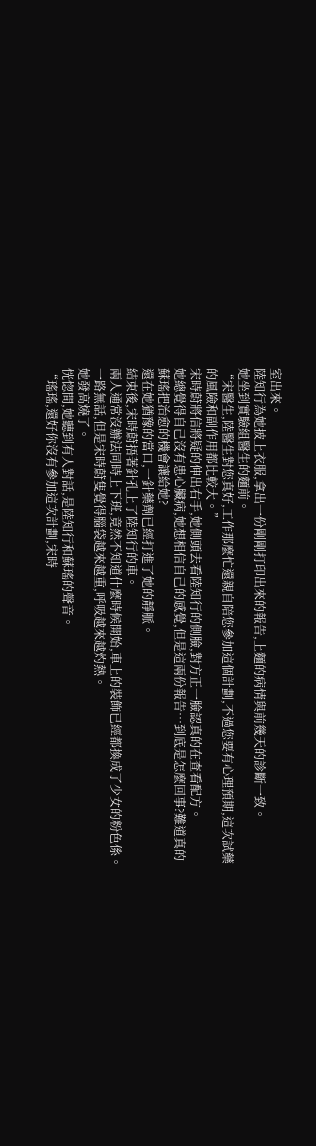室出來。
陸知行為她披上衣服,拿出一份剛剛打印出來的報告,上麵的病情與前幾天的診斷一致。
她坐到實驗組醫生的麵前。
“宋醫生,陸醫生對您真好,工作那麼忙還親自陪您參加這個計劃,不過您要有心理預期,這次試藥的風險和副作用都比較大。”
宋時蔚將信將疑的伸出右手,她側頭去看陸知行的側臉,對方正一臉認真的在查看配方。
她總覺得自己沒有患心臟病,她想相信自己的感覺,但是這兩份報告…到底是怎麼回事?難道真的蘇瑤把治愈的機會讓給她?
還在她猶豫的當口,一針藥劑已經打進了她的靜脈。
結束後,宋時蔚捂著針孔上了陸知行的車。
兩人通常沒辦法同時上下班,竟然不知道什麼時候開始,車上的裝飾已經都換成了少女的粉色係。
一路無話,但是宋時蔚隻覺得腦袋越來越重,呼吸越來越灼熱。
她發高燒了。
恍惚間,她聽到有人對話,是陸知行和蘇瑤的聲音。
“瑤瑤,還好你沒有參加這次計劃,宋時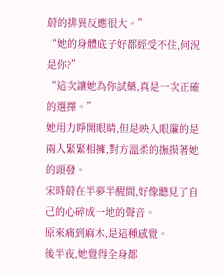蔚的排異反應很大。”
“她的身體底子好都經受不住,何況是你?”
“這次讓她為你試藥,真是一次正確的選擇。”
她用力睜開眼睛,但是映入眼簾的是兩人緊緊相擁,對方溫柔的撫摸著她的頭發。
宋時蔚在半夢半醒間,好像聽見了自己的心碎成一地的聲音。
原來痛到麻木,是這種感覺。
後半夜,她覺得全身都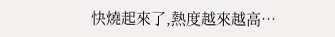快燒起來了,熱度越來越高…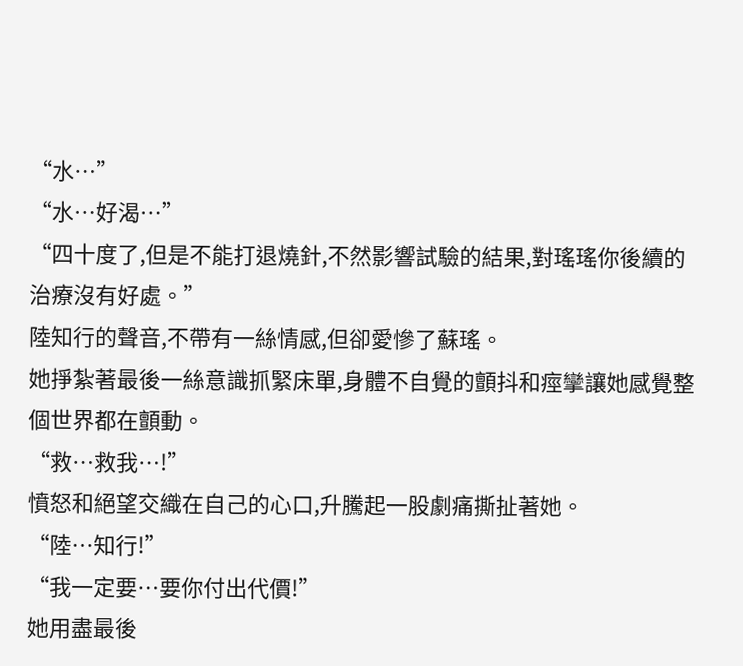“水…”
“水…好渴…”
“四十度了,但是不能打退燒針,不然影響試驗的結果,對瑤瑤你後續的治療沒有好處。”
陸知行的聲音,不帶有一絲情感,但卻愛慘了蘇瑤。
她掙紮著最後一絲意識抓緊床單,身體不自覺的顫抖和痙攣讓她感覺整個世界都在顫動。
“救…救我…!”
憤怒和絕望交織在自己的心口,升騰起一股劇痛撕扯著她。
“陸…知行!”
“我一定要…要你付出代價!”
她用盡最後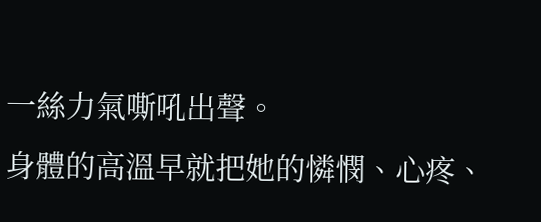一絲力氣嘶吼出聲。
身體的高溫早就把她的憐憫、心疼、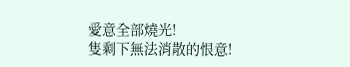愛意全部燒光!
隻剩下無法消散的恨意!